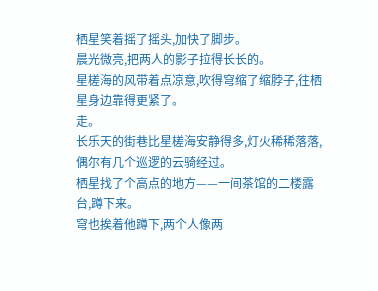栖星笑着摇了摇头,加快了脚步。
晨光微亮,把两人的影子拉得长长的。
星槎海的风带着点凉意,吹得穹缩了缩脖子,往栖星身边靠得更紧了。
走。
长乐天的街巷比星槎海安静得多,灯火稀稀落落,偶尔有几个巡逻的云骑经过。
栖星找了个高点的地方——一间茶馆的二楼露台,蹲下来。
穹也挨着他蹲下,两个人像两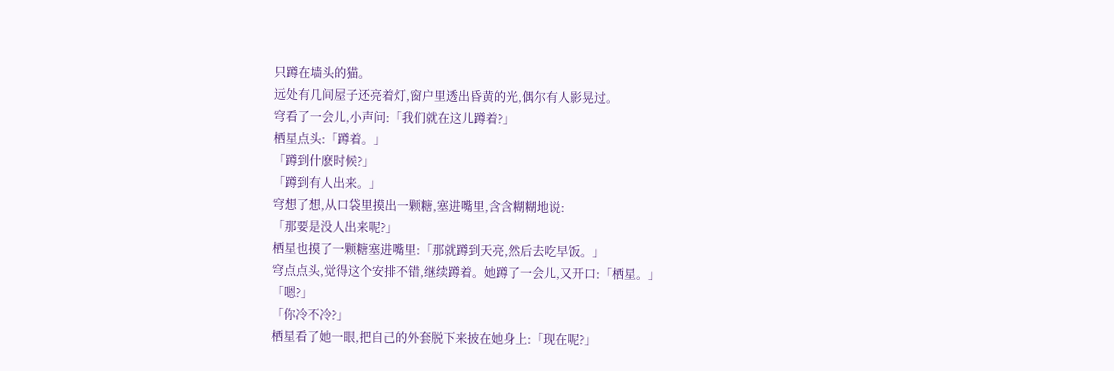只蹲在墙头的猫。
远处有几间屋子还亮着灯,窗户里透出昏黄的光,偶尔有人影晃过。
穹看了一会儿,小声问:「我们就在这儿蹲着?」
栖星点头:「蹲着。」
「蹲到什麽时候?」
「蹲到有人出来。」
穹想了想,从口袋里摸出一颗糖,塞进嘴里,含含糊糊地说:
「那要是没人出来呢?」
栖星也摸了一颗糖塞进嘴里:「那就蹲到天亮,然后去吃早饭。」
穹点点头,觉得这个安排不错,继续蹲着。她蹲了一会儿,又开口:「栖星。」
「嗯?」
「你冷不冷?」
栖星看了她一眼,把自己的外套脱下来披在她身上:「现在呢?」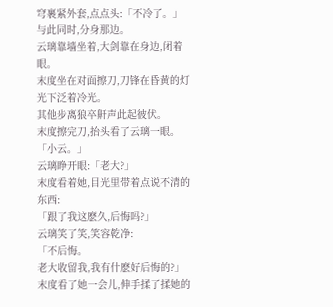穹裹紧外套,点点头:「不冷了。」
与此同时,分身那边。
云璃靠墙坐着,大剑靠在身边,闭着眼。
末度坐在对面擦刀,刀锋在昏黄的灯光下泛着冷光。
其他步离狼卒鼾声此起彼伏。
末度擦完刀,抬头看了云璃一眼。
「小云。」
云璃睁开眼:「老大?」
末度看着她,目光里带着点说不清的东西:
「跟了我这麽久,后悔吗?」
云璃笑了笑,笑容乾净:
「不后悔。
老大收留我,我有什麽好后悔的?」
末度看了她一会儿,伸手揉了揉她的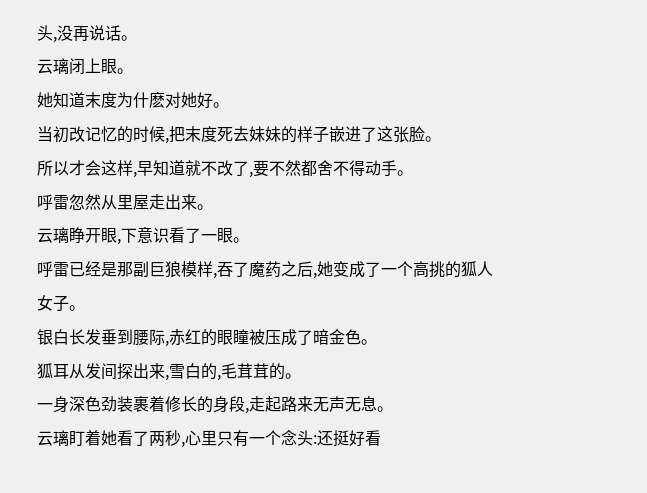头,没再说话。
云璃闭上眼。
她知道末度为什麽对她好。
当初改记忆的时候,把末度死去妹妹的样子嵌进了这张脸。
所以才会这样,早知道就不改了,要不然都舍不得动手。
呼雷忽然从里屋走出来。
云璃睁开眼,下意识看了一眼。
呼雷已经是那副巨狼模样,吞了魔药之后,她变成了一个高挑的狐人女子。
银白长发垂到腰际,赤红的眼瞳被压成了暗金色。
狐耳从发间探出来,雪白的,毛茸茸的。
一身深色劲装裹着修长的身段,走起路来无声无息。
云璃盯着她看了两秒,心里只有一个念头:还挺好看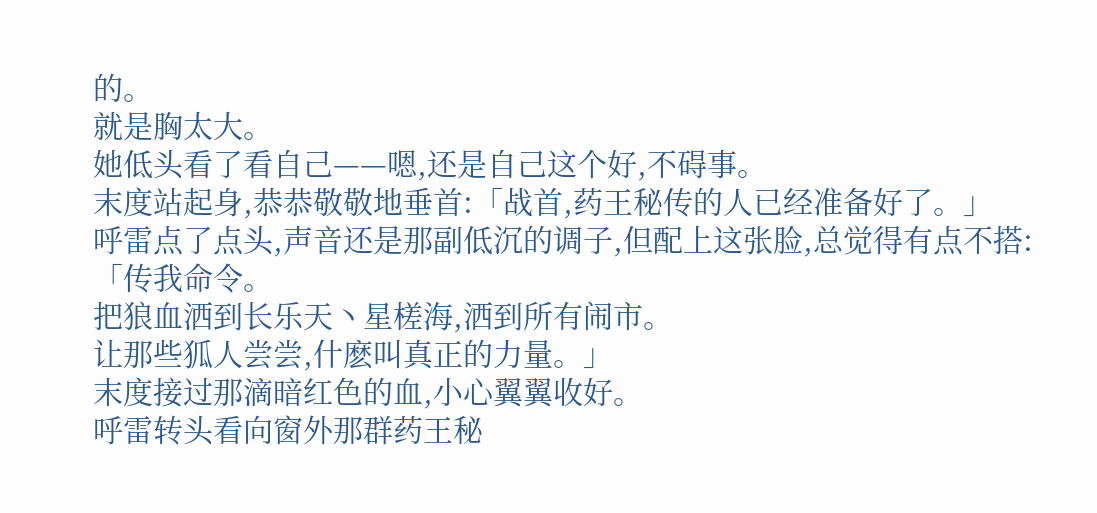的。
就是胸太大。
她低头看了看自己——嗯,还是自己这个好,不碍事。
末度站起身,恭恭敬敬地垂首:「战首,药王秘传的人已经准备好了。」
呼雷点了点头,声音还是那副低沉的调子,但配上这张脸,总觉得有点不搭:
「传我命令。
把狼血洒到长乐天丶星槎海,洒到所有闹市。
让那些狐人尝尝,什麽叫真正的力量。」
末度接过那滴暗红色的血,小心翼翼收好。
呼雷转头看向窗外那群药王秘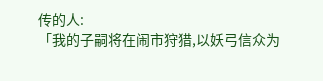传的人:
「我的子嗣将在闹市狩猎,以妖弓信众为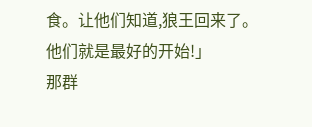食。让他们知道,狼王回来了。
他们就是最好的开始!」
那群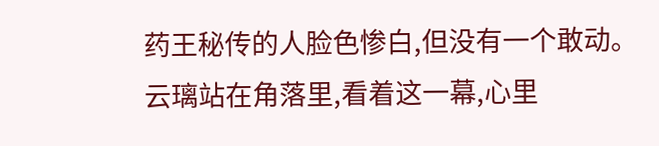药王秘传的人脸色惨白,但没有一个敢动。
云璃站在角落里,看着这一幕,心里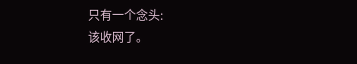只有一个念头:
该收网了。